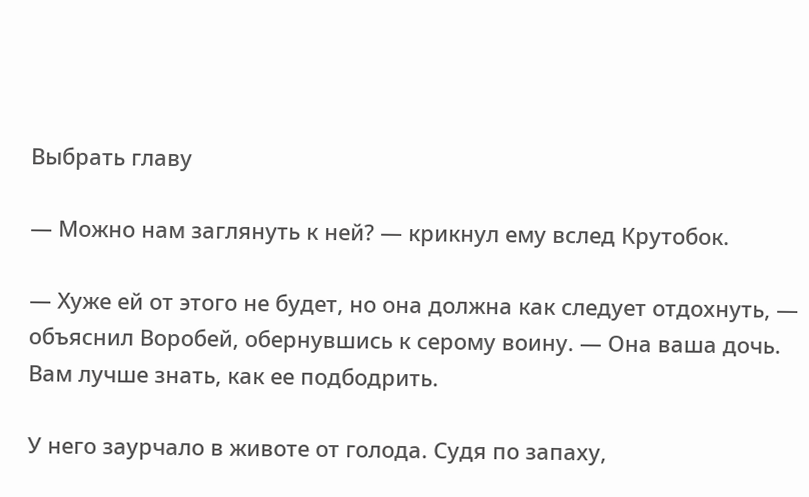Выбрать главу

— Можно нам заглянуть к ней? — крикнул ему вслед Крутобок.

— Хуже ей от этого не будет, но она должна как следует отдохнуть, — объяснил Воробей, обернувшись к серому воину. — Она ваша дочь. Вам лучше знать, как ее подбодрить.

У него заурчало в животе от голода. Судя по запаху,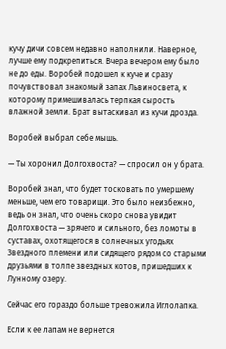кучу дичи совсем недавно наполнили. Наверное, лучше ему подкрепиться. Вчера вечером ему было не до еды. Воробей подошел к куче и сразу почувствовал знакомый запах Львиносвета, к которому примешивалась терпкая сырость влажной земли. Брат вытаскивал из кучи дрозда.

Воробей выбрал себе мышь.

— Ты хоронил Долгохвоста? — спросил он у брата.

Воробей знал, что будет тосковать по умершему меньше, чем его товарищи. Это было неизбежно, ведь он знал, что очень скоро снова увидит Долгохвоста — зрячего и сильного, без ломоты в суставах, охотящегося в солнечных угодьях Звездного племени или сидящего рядом со старыми друзьями в толпе звездных котов, пришедших к Лунному озеру.

Сейчас его гораздо больше тревожила Иглолапка.

Если к ее лапам не вернется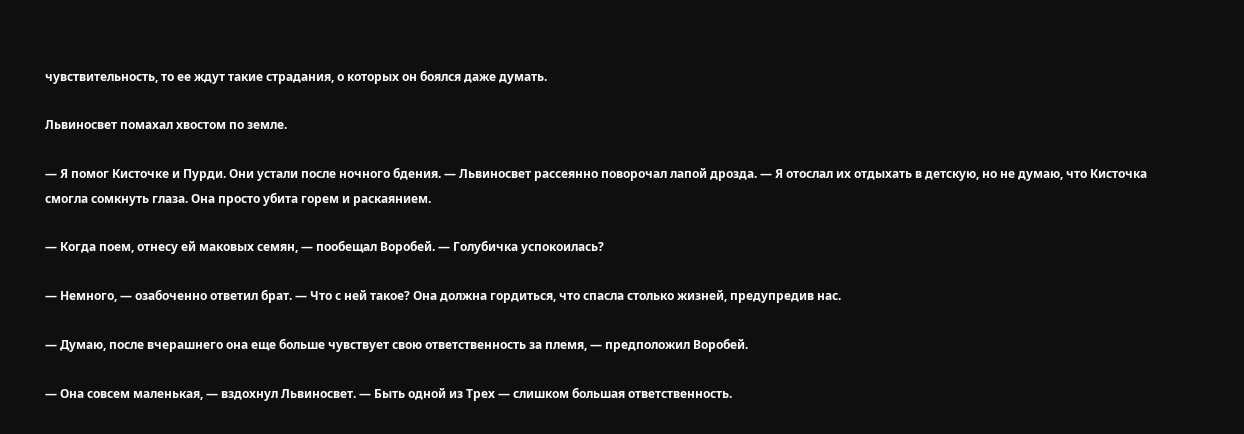чувствительность, то ее ждут такие страдания, о которых он боялся даже думать.

Львиносвет помахал хвостом по земле.

— Я помог Кисточке и Пурди. Они устали после ночного бдения. — Львиносвет рассеянно поворочал лапой дрозда. — Я отослал их отдыхать в детскую, но не думаю, что Кисточка смогла сомкнуть глаза. Она просто убита горем и раскаянием.

— Когда поем, отнесу ей маковых семян, — пообещал Воробей. — Голубичка успокоилась?

— Немного, — озабоченно ответил брат. — Что с ней такое? Она должна гордиться, что спасла столько жизней, предупредив нас.

— Думаю, после вчерашнего она еще больше чувствует свою ответственность за племя, — предположил Воробей.

— Она совсем маленькая, — вздохнул Львиносвет. — Быть одной из Трех — слишком большая ответственность.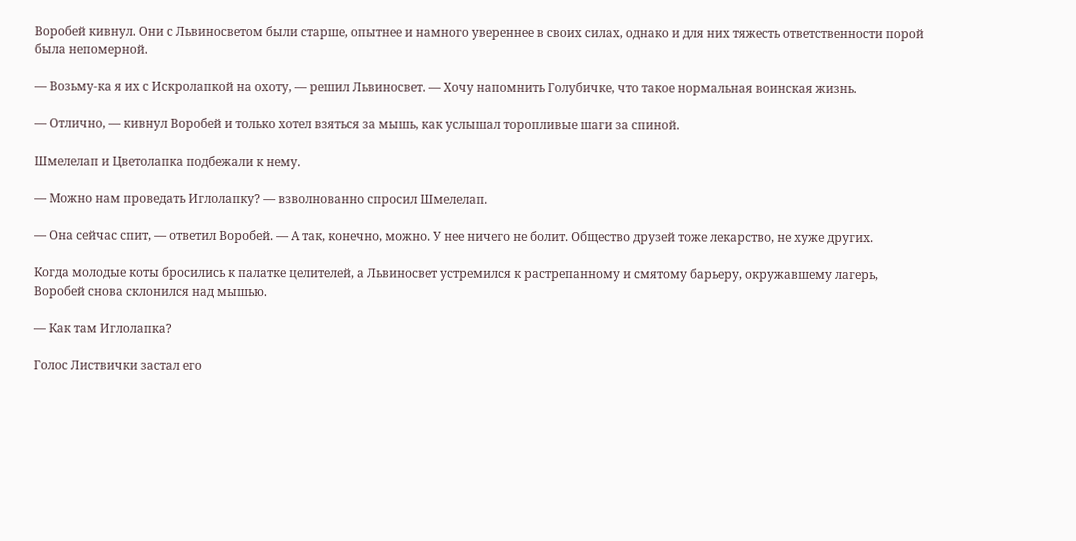Воробей кивнул. Они с Львиносветом были старше, опытнее и намного увереннее в своих силах, однако и для них тяжесть ответственности порой была непомерной.

— Возьму-ка я их с Искролапкой на охоту, — решил Львиносвет. — Хочу напомнить Голубичке, что такое нормальная воинская жизнь.

— Отлично, — кивнул Воробей и только хотел взяться за мышь, как услышал торопливые шаги за спиной.

Шмелелап и Цветолапка подбежали к нему.

— Можно нам проведать Иглолапку? — взволнованно спросил Шмелелап.

— Она сейчас спит, — ответил Воробей. — А так, конечно, можно. У нее ничего не болит. Общество друзей тоже лекарство, не хуже других.

Когда молодые коты бросились к палатке целителей, а Львиносвет устремился к растрепанному и смятому барьеру, окружавшему лагерь, Воробей снова склонился над мышью.

— Как там Иглолапка?

Голос Листвички застал его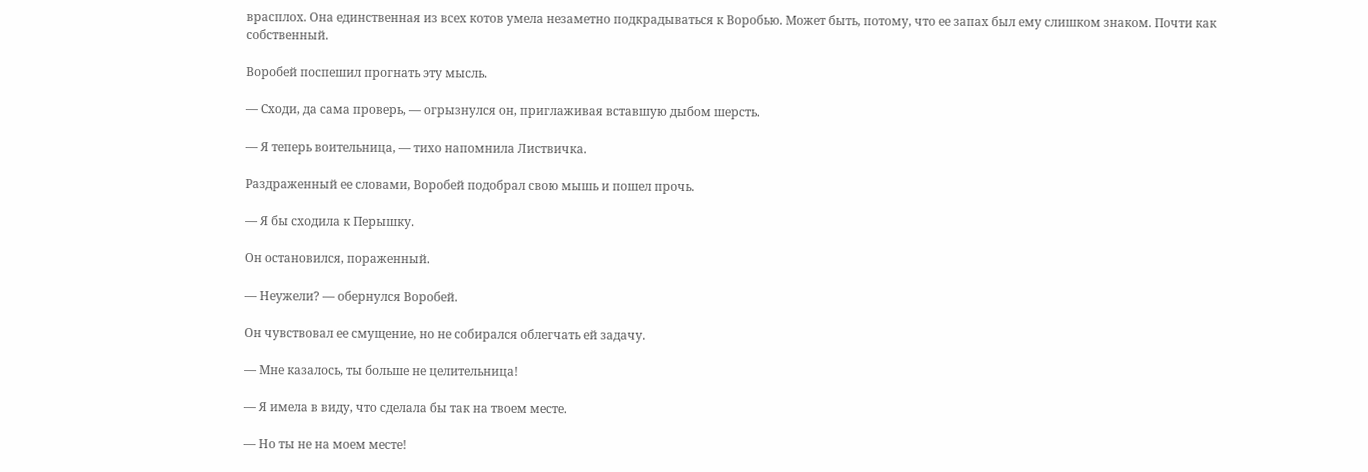врасплох. Она единственная из всех котов умела незаметно подкрадываться к Воробью. Может быть, потому, что ее запах был ему слишком знаком. Почти как собственный.

Воробей поспешил прогнать эту мысль.

— Сходи, да сама проверь, — огрызнулся он, приглаживая вставшую дыбом шерсть.

— Я теперь воительница, — тихо напомнила Листвичка.

Раздраженный ее словами, Воробей подобрал свою мышь и пошел прочь.

— Я бы сходила к Перышку.

Он остановился, пораженный.

— Неужели? — обернулся Воробей.

Он чувствовал ее смущение, но не собирался облегчать ей задачу.

— Мне казалось, ты больше не целительница!

— Я имела в виду, что сделала бы так на твоем месте.

— Но ты не на моем месте!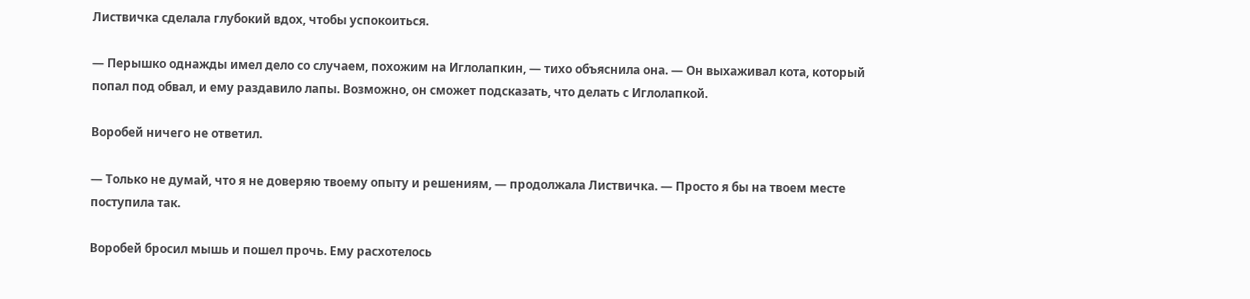Листвичка сделала глубокий вдох, чтобы успокоиться.

— Перышко однажды имел дело со случаем, похожим на Иглолапкин, — тихо объяснила она. — Он выхаживал кота, который попал под обвал, и ему раздавило лапы. Возможно, он сможет подсказать, что делать с Иглолапкой.

Воробей ничего не ответил.

— Только не думай, что я не доверяю твоему опыту и решениям, — продолжала Листвичка. — Просто я бы на твоем месте поступила так.

Воробей бросил мышь и пошел прочь. Ему расхотелось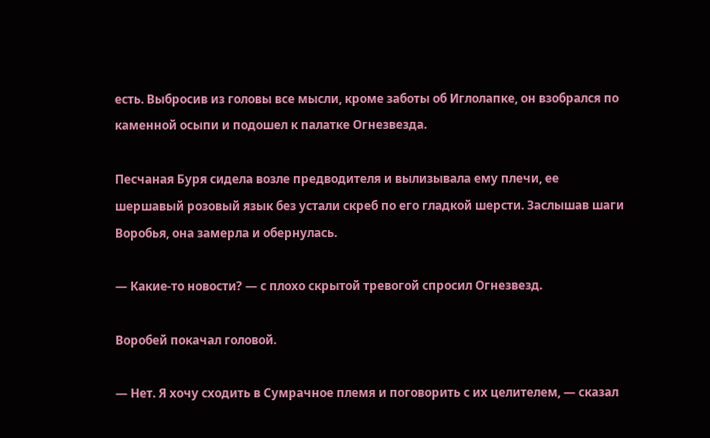есть. Выбросив из головы все мысли, кроме заботы об Иглолапке, он взобрался по каменной осыпи и подошел к палатке Огнезвезда.

Песчаная Буря сидела возле предводителя и вылизывала ему плечи, ее шершавый розовый язык без устали скреб по его гладкой шерсти. Заслышав шаги Воробья, она замерла и обернулась.

— Какие-то новости? — с плохо скрытой тревогой спросил Огнезвезд.

Воробей покачал головой.

— Нет. Я хочу сходить в Сумрачное племя и поговорить с их целителем, — сказал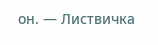он. — Листвичка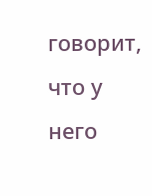говорит, что у него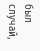был случай,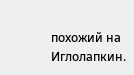похожий на Иглолапкин.